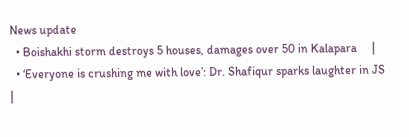News update
  • Boishakhi storm destroys 5 houses, damages over 50 in Kalapara     |
  • ‘Everyone is crushing me with love’: Dr. Shafiqur sparks laughter in JS     |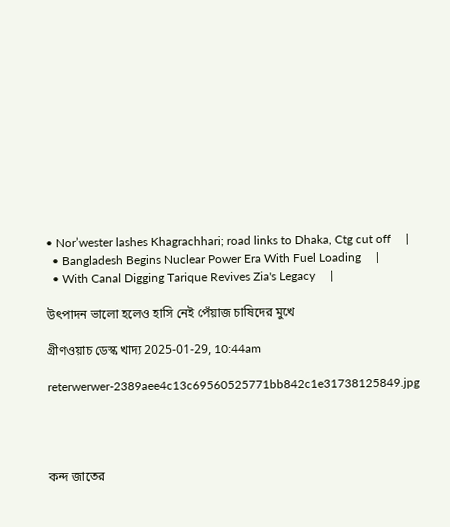• Nor’wester lashes Khagrachhari; road links to Dhaka, Ctg cut off     |
  • Bangladesh Begins Nuclear Power Era With Fuel Loading     |
  • With Canal Digging Tarique Revives Zia's Legacy     |

উৎপাদন ভালো হলেও হাসি নেই পেঁয়াজ চাষিদের মুখে

গ্রীণওয়াচ ডেস্ক খাদ্য 2025-01-29, 10:44am

reterwerwer-2389aee4c13c69560525771bb842c1e31738125849.jpg




কন্দ জাতের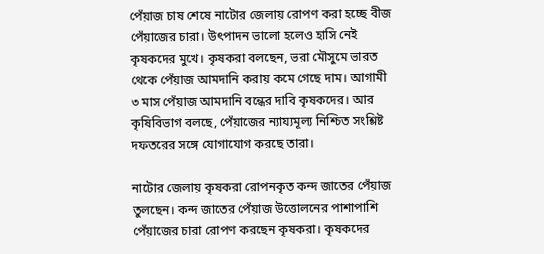পেঁয়াজ চাষ শেষে নাটোর জেলায় রোপণ করা হচ্ছে বীজ পেঁয়াজের চারা। উৎপাদন ভালো হলেও হাসি নেই কৃষকদের মুখে। কৃষকরা বলছেন, ভরা মৌসুমে ভারত থেকে পেঁয়াজ আমদানি করায় কমে গেছে দাম। আগামী ৩ মাস পেঁয়াজ আমদানি বন্ধের দাবি কৃষকদের। আর কৃষিবিভাগ বলছে, পেঁয়াজের ন্যায্যমূল্য নিশ্চিত সংশ্লিষ্ট দফতরের সঙ্গে যোগাযোগ করছে তারা।

নাটোর জেলায় কৃষকরা রোপনকৃত কন্দ জাতের পেঁয়াজ তুলছেন। কন্দ জাতের পেঁয়াজ উত্তোলনের পাশাপাশি পেঁয়াজের চারা রোপণ করছেন কৃষকরা। কৃষকদের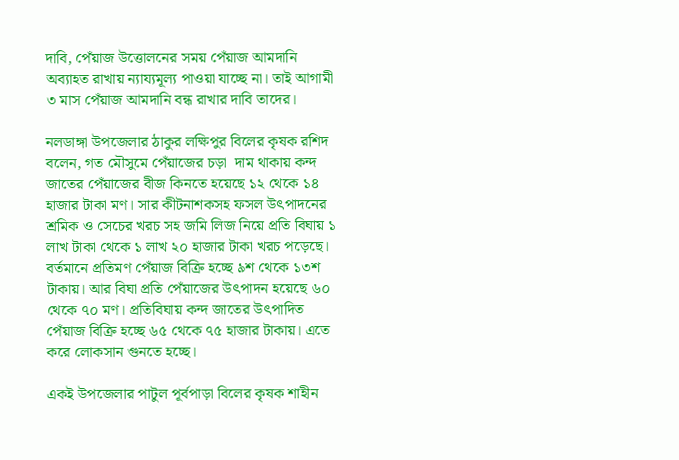দাবি, পেঁয়াজ উত্তোলনের সময় পেঁয়াজ আমদানি অব্যাহত রাখায় ন্যায্যমূল্য পাওয়া যাচ্ছে না। তাই আগামী ৩ মাস পেঁয়াজ আমদানি বন্ধ রাখার দাবি তাদের।

নলডাঙ্গা উপজেলার ঠাকুর লক্ষিপুর বিলের কৃষক রশিদ বলেন, গত মৌসুমে পেঁয়াজের চড়া  দাম থাকায় কন্দ জাতের পেঁয়াজের বীজ কিনতে হয়েছে ১২ থেকে ১৪ হাজার টাকা মণ। সার কীটনাশকসহ ফসল উৎপাদনের শ্রমিক ও সেচের খরচ সহ জমি লিজ নিয়ে প্রতি বিঘায় ১ লাখ টাকা থেকে ১ লাখ ২০ হাজার টাকা খরচ পড়েছে। বর্তমানে প্রতিমণ পেঁয়াজ বিক্রি হচ্ছে ৯শ থেকে ১৩শ টাকায়। আর বিঘা প্রতি পেঁয়াজের উৎপাদন হয়েছে ৬০ থেকে ৭০ মণ। প্রতিবিঘায় কন্দ জাতের উৎপাদিত পেঁয়াজ বিক্রি হচ্ছে ৬৫ থেকে ৭৫ হাজার টাকায়। এতে করে লোকসান গুনতে হচ্ছে।

একই উপজেলার পাটুল পূর্বপাড়া বিলের কৃষক শাহীন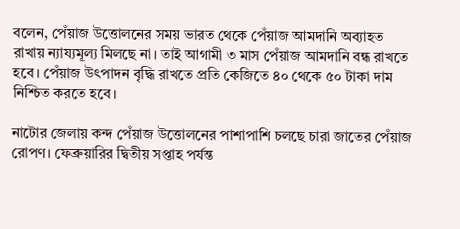বলেন, পেঁয়াজ উত্তোলনের সময় ভারত থেকে পেঁয়াজ আমদানি অব্যাহত রাখায় ন্যায্যমূল্য মিলছে না। তাই আগামী ৩ মাস পেঁয়াজ আমদানি বন্ধ রাখতে হবে। পেঁয়াজ উৎপাদন বৃদ্ধি রাখতে প্রতি কেজিতে ৪০ থেকে ৫০ টাকা দাম নিশ্চিত করতে হবে।

নাটোর জেলায় কন্দ পেঁয়াজ উত্তোলনের পাশাপাশি চলছে চারা জাতের পেঁয়াজ রোপণ। ফেব্রুয়ারির দ্বিতীয় সপ্তাহ পর্যন্ত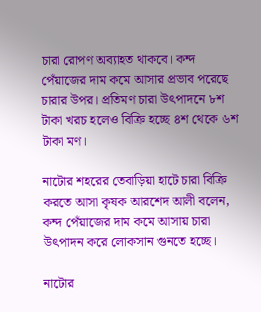চারা রোপণ অব্যাহত থাকবে। কন্দ পেঁয়াজের দাম কমে আসার প্রভাব পরেছে চারার উপর। প্রতিমণ চারা উৎপাদনে ৮শ টাকা খরচ হলেও বিক্রি হচ্ছে ৪শ থেকে ৬শ টাকা মণ।

নাটোর শহরের তেবাড়িয়া হাটে চারা বিক্রি করতে আসা কৃষক আরশেদ আলী বলেন, কন্দ পেঁয়াজের দাম কমে আসায় চারা উৎপাদন করে লোকসান গুনতে হচ্ছে।

নাটোর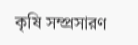কৃষি সম্প্রসারণ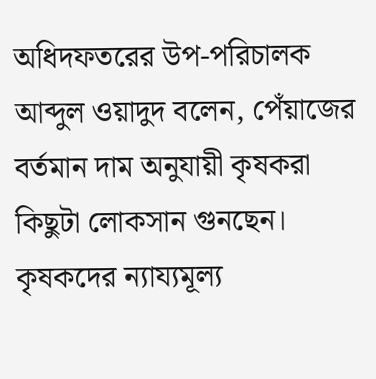অধিদফতরের উপ-পরিচালক আব্দুল ওয়াদুদ বলেন, পেঁয়াজের বর্তমান দাম অনুযায়ী কৃষকরা কিছুটা লোকসান গুনছেন। কৃষকদের ন্যায্যমূল্য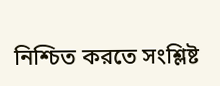নিশ্চিত করতে সংশ্লিষ্ট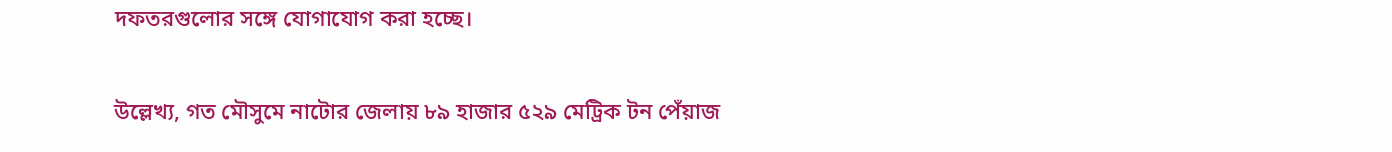দফতরগুলোর সঙ্গে যোগাযোগ করা হচ্ছে।

উল্লেখ্য, গত মৌসুমে নাটোর জেলায় ৮৯ হাজার ৫২৯ মেট্রিক টন পেঁয়াজ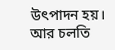উৎপাদন হয়। আর চলতি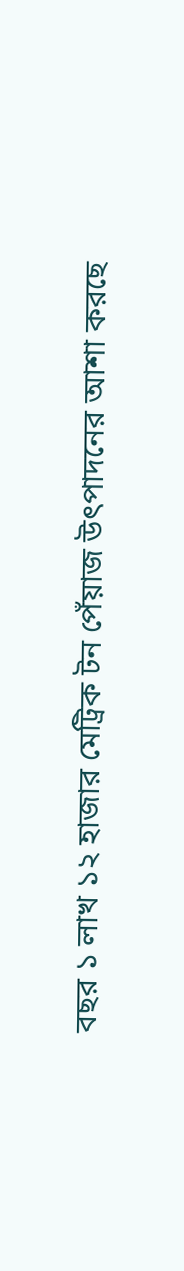বছর ১ লাখ ১২ হাজার মেট্রিক টন পেঁয়াজ উৎপাদনের আশা করছে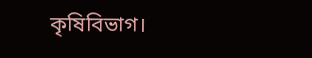কৃষিবিভাগ।